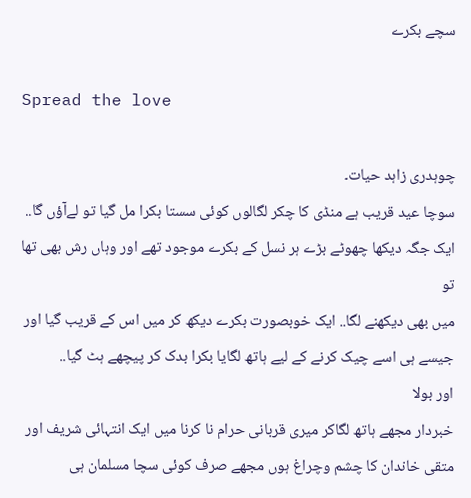سچے بکرے

Spread the love

چوہدری زاہد حیات۔
سوچا عید قریب ہے منڈی کا چکر لگالوں کوئی سستا بکرا مل گیا تو لےآؤں گا.. ایک جگہ دیکھا چھوٹے بڑے ہر نسل کے بکرے موجود تھے اور وہاں رش بھی تھا تو
میں بھی دیکھنے لگا.. ایک خوبصورت بکرے دیکھ کر میں اس کے قریب گیا اور جیسے ہی اسے چیک کرنے کے لیے ہاتھ لگایا بکرا بدک کر پیچھے ہٹ گیا..
اور بولا
خبردار مجھے ہاتھ لگاکر میری قربانی حرام نا کرنا میں ایک انتہائی شریف اور متقی خاندان کا چشم وچراغ ہوں مجھے صرف کوئی سچا مسلمان ہی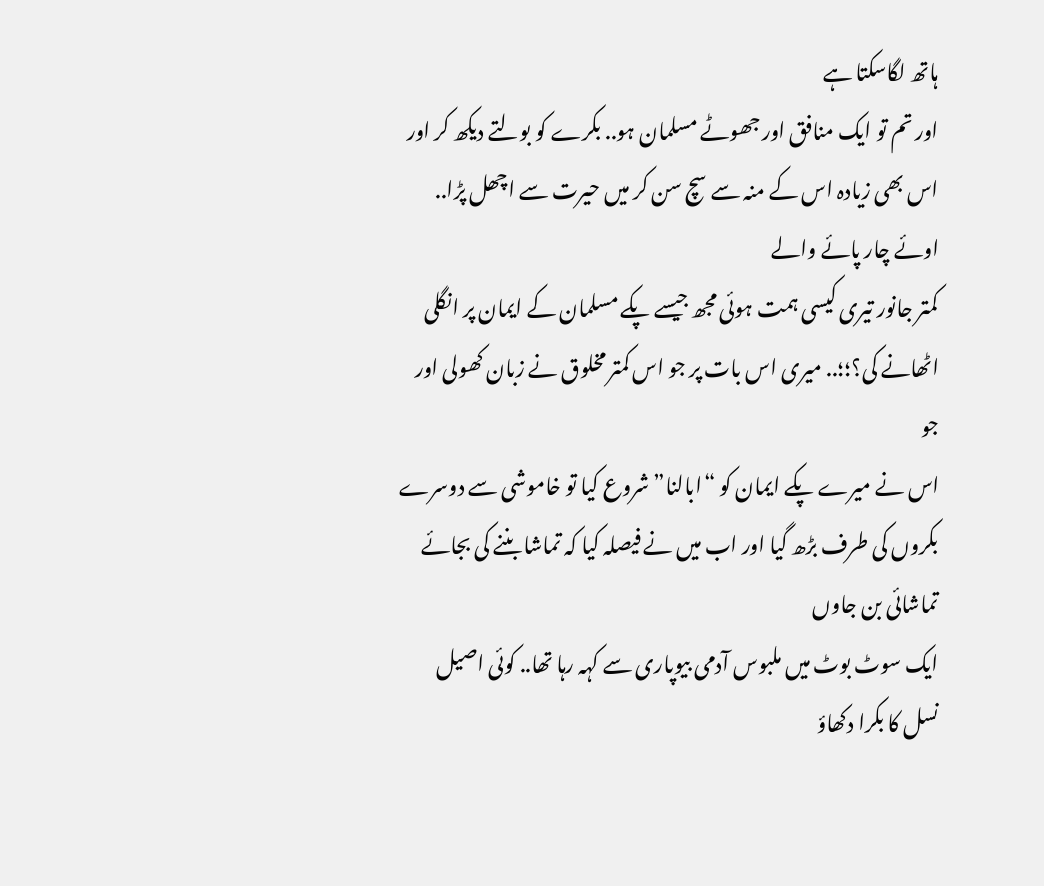ہاتھ لگاسکتا ہے
اور تم تو ایک منافق اور جھوٹے مسلمان ہو.. بکرے کو بولتے دیکھ کر اور اس بھی زیادہ اس کے منہ سے سچ سن کر میں حیرت سے اچھل پڑا.. اوئے چار پائے والے
کمتر جانور تیری کیسی ہمت ہوئی مجھ جیسے پکے مسلمان کے ایمان پر انگلی اٹھانے کی؟؛؛.. میری اس بات پر جو اس کمتر مخلوق نے زبان کھولی اور جو
اس نے میرے پکے ایمان کو “ابالنا” شروع کیا تو خاموشی سے دوسرے بکروں کی طرف بڑھ گیا اور اب میں نے فیصلہ کیا کہ تماشا بننے کی بجائے تماشائی بن جاوں
ایک سوٹ بوٹ میں ملبوس آدمی بیوپاری سے کہہ رہا تھا.. کوئی اصیل نسل کا بکرا دکھاؤ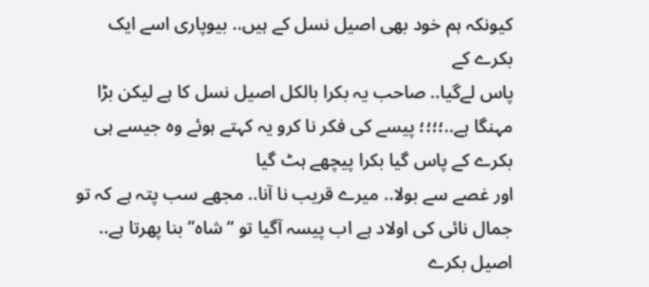کیونکہ ہم خود بھی اصیل نسل کے ہیں.. بیوپاری اسے ایک بکرے کے
پاس لےگیا.. صاحب یہ بکرا بالکل اصیل نسل کا ہے لیکن بڑا مہنگا ہے..؛؛؛؛ پیسے کی فکر نا کرو یہ کہتے ہوئے وہ جیسے ہی بکرے کے پاس گیا بکرا پیچھے ہٹ گیا
اور غصے سے بولا.. میرے قریب نا آنا.. مجھے سب پتہ ہے کہ تو جمال نائی کی اولاد ہے اب پیسہ آگیا تو “شاہ” بنا پھرتا ہے.. اصیل بکرے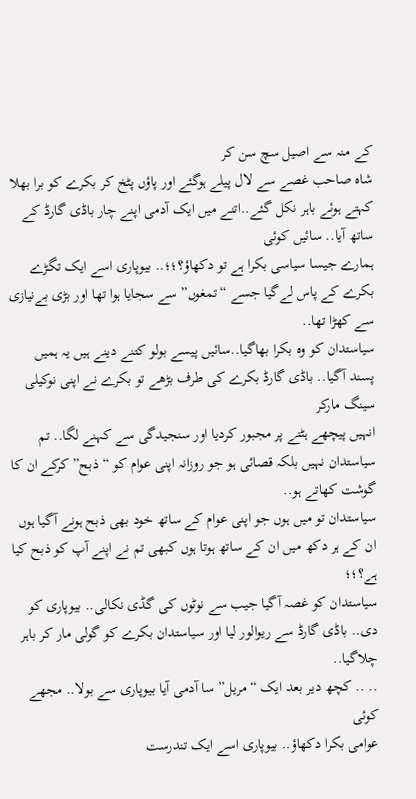کے منہ سے اصیل سچ سن کر
شاہ صاحب غصے سے لال پیلے ہوگئے اور پاؤں پٹخ کر بکرے کو برا بھلا کہتے ہوئے باہر نکل گئے..اتنے میں ایک آدمی اپنے چار باڈی گارڈ کے ساتھ آیا.. سائیں کوئی
ہمارے جیسا سیاسی بکرا ہے تو دکھاؤ؟؛؛.. بیوپاری اسے ایک تگڑے بکرے کے پاس لےگیا جسے “تمغوں” سے سجایا ہوا تھا اور بڑی بےنیازی سے کھڑا تھا..
سیاستدان کو وہ بکرا بھاگیا..سائیں پیسے بولو کتنے دینے ہیں یہ ہمیں پسند آگیا.. باڈی گارڈ بکرے کی طرف بڑھے تو بکرے نے اپنی نوکیلی سینگ مارکر
انہیں پیچھے ہٹنے پر مجبور کردیا اور سنجیدگی سے کہنے لگا.. تم سیاستدان نہیں بلکہ قصائی ہو جو روزانہ اپنی عوام کو “ذبح” کرکے ان کا گوشت کھاتے ہو..
سیاستدان تو میں ہوں جو اپنی عوام کے ساتھ خود بھی ذبح ہونے آگیا ہوں ان کے ہر دکھ میں ان کے ساتھ ہوتا ہوں کبھی تم نے اپنے آپ کو ذبح کیا ہے؟؛؛
سیاستدان کو غصہ آگیا جیب سے نوٹوں کی گڈی نکالی.. بیوپاری کو دی.. باڈی گارڈ سے ریوالور لیا اور سیاستدان بکرے کو گولی مار کر باہر چلاگیا..
.. .. کچھ دیر بعد ایک “مریل” سا آدمی آیا بیوپاری سے بولا.. مجھے کوئی
عوامی بکرا دکھاؤ.. بیوپاری اسے ایک تندرست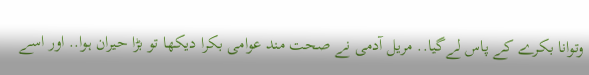وتوانا بکرے کے پاس لےگیا.. مریل آدمی نے صحت مند عوامی بکرا دیکھا تو بڑا حیران ہوا.. اور اسے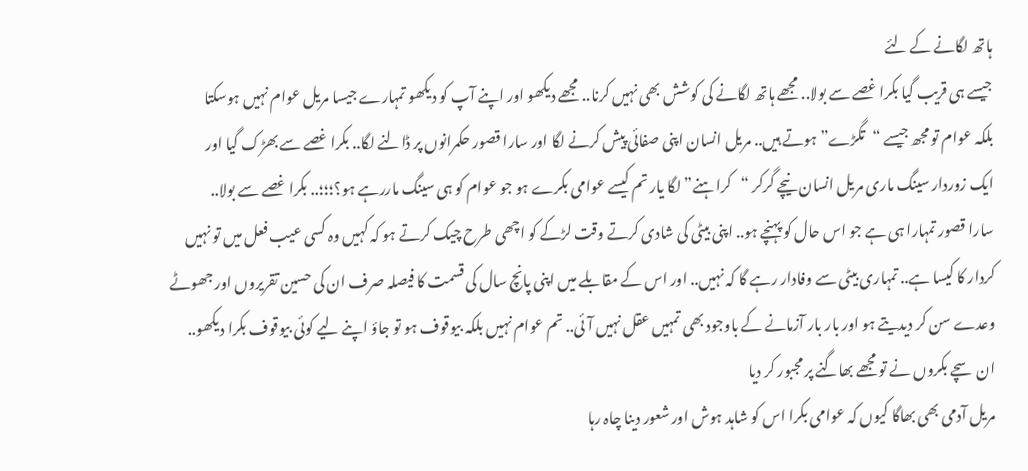ہاتھ لگانے کے لئے
جیسے ہی قریب گیا بکرا غصے سے بولا.. مجھے ہاتھ لگانے کی کوشش بھی نہیں کرنا.. مجھے دیکھو اور اپنے آپ کو دیکھو تمہارے جیسا مریل عوام نہیں ہوسکتا
بلکہ عوام تو مجھ جیسے “تگڑے” ہوتے ہیں.. مریل انسان اپنی صفائی پیش کرنے لگا اور سارا قصور حکمرانوں پر ڈالنے لگا.. بکرا غصے سے بھڑک گیا اور
ایک زوردار سینگ ماری مریل انسان نیچے گرکر “کراہنے” لگا یار تم کیسے عوامی بکرے ہو جو عوام کو ہی سینگ ماررہے ہو؟؛؛؛.. بکرا غصے سے بولا..
سارا قصور تمہارا ہی ہے جو اس حال کو پہنچے ہو.. اپنی بیٹی کی شادی کرتے وقت لڑکے کو اچھی طرح چیک کرتے ہو کہ کہیں وہ کسی عیب فعل میں تو نہیں
کردار کا کیسا ہے.. تمہاری بیٹی سے وفادار رہے گا کہ نہیں.. اور اس کے مقابلے میں اپنی پانچ سال کی قسمت کا فیصلہ صرف ان کی حسین تقریروں اور جھوٹے
وعدے سن کر دیدیتے ہو اور بار بار آزمانے کے باوجود بھی تمہیں عقل نہیں آئی.. تم عوام نہیں بلکہ بیوقوف ہو تو جاؤ اپنے لیے کوئی بیوقوف بکرا دیکھو..
ان سچے بکروں نے تو مجھے بھاگنے پر مجبور کر دیا
مریل آدمی بھی بھاگا کیوں کہ عوامی بکرا اس کو شاہد ہوش اور شعور دینا چاہ رہا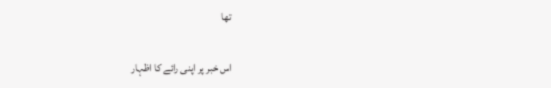تھا

اس خبر پر اپنی رائے کا اظہار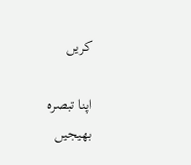کریں

اپنا تبصرہ بھیجیں